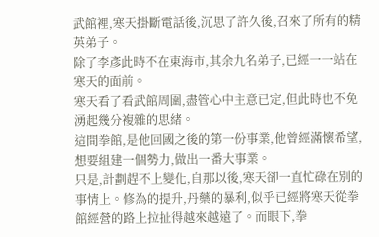武館裡,寒天掛斷電話後,沉思了許久後,召來了所有的精英弟子。
除了李彥此時不在東海市,其余九名弟子,已經一一站在寒天的面前。
寒天看了看武館周圍,盡管心中主意已定,但此時也不免湧起幾分複雜的思緒。
這間拳館,是他回國之後的第一份事業,他曾經滿懷希望,想要組建一個勢力,做出一番大事業。
只是,計劃趕不上變化,自那以後,寒天卻一直忙碌在別的事情上。修為的提升,丹藥的暴利,似乎已經將寒天從拳館經營的路上拉扯得越來越遠了。而眼下,拳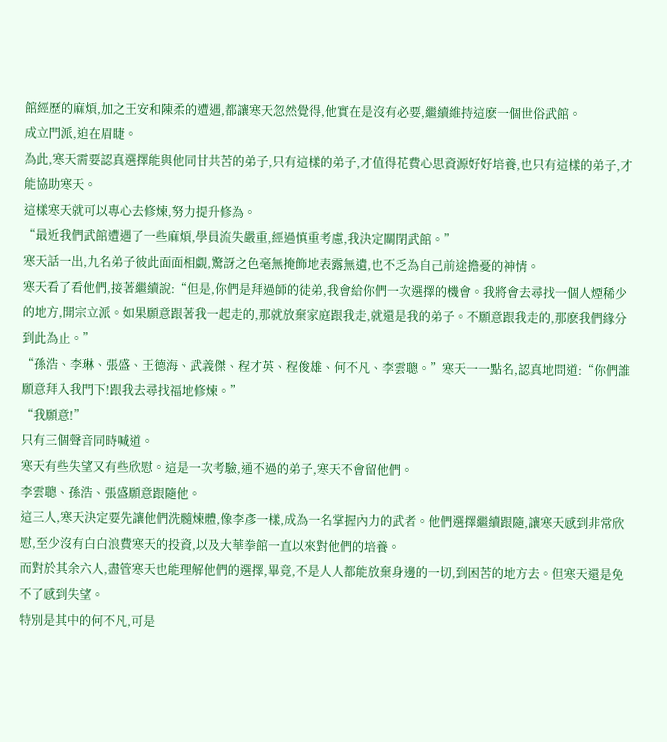館經歷的麻煩,加之王安和陳柔的遭遇,都讓寒天忽然覺得,他實在是沒有必要,繼續維持這麽一個世俗武館。
成立門派,迫在眉睫。
為此,寒天需要認真選擇能與他同甘共苦的弟子,只有這樣的弟子,才值得花費心思資源好好培養,也只有這樣的弟子,才能協助寒天。
這樣寒天就可以專心去修煉,努力提升修為。
“最近我們武館遭遇了一些麻煩,學員流失嚴重,經過慎重考慮,我決定關閉武館。”
寒天話一出,九名弟子彼此面面相覷,驚訝之色毫無掩飾地表露無遺,也不乏為自己前途擔憂的神情。
寒天看了看他們,接著繼續說:“但是,你們是拜過師的徒弟,我會給你們一次選擇的機會。我將會去尋找一個人煙稀少的地方,開宗立派。如果願意跟著我一起走的,那就放棄家庭跟我走,就還是我的弟子。不願意跟我走的,那麽我們緣分到此為止。”
“孫浩、李琳、張盛、王德海、武義傑、程才英、程俊雄、何不凡、李雲聰。”寒天一一點名,認真地問道:“你們誰願意拜入我門下!跟我去尋找福地修煉。”
“我願意!”
只有三個聲音同時喊道。
寒天有些失望又有些欣慰。這是一次考驗,通不過的弟子,寒天不會留他們。
李雲聰、孫浩、張盛願意跟隨他。
這三人,寒天決定要先讓他們洗髓煉體,像李彥一樣,成為一名掌握內力的武者。他們選擇繼續跟隨,讓寒天感到非常欣慰,至少沒有白白浪費寒天的投資,以及大華拳館一直以來對他們的培養。
而對於其余六人,盡管寒天也能理解他們的選擇,畢竟,不是人人都能放棄身邊的一切,到困苦的地方去。但寒天還是免不了感到失望。
特別是其中的何不凡,可是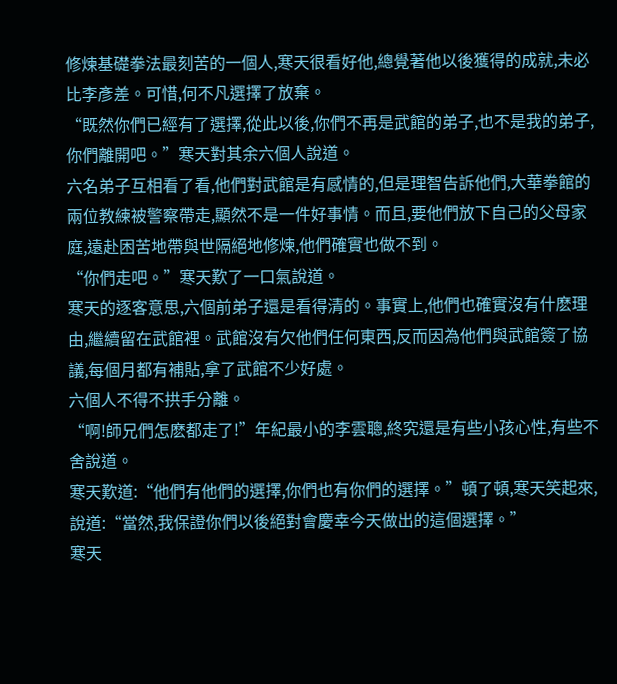修煉基礎拳法最刻苦的一個人,寒天很看好他,總覺著他以後獲得的成就,未必比李彥差。可惜,何不凡選擇了放棄。
“既然你們已經有了選擇,從此以後,你們不再是武館的弟子,也不是我的弟子,你們離開吧。”寒天對其余六個人說道。
六名弟子互相看了看,他們對武館是有感情的,但是理智告訴他們,大華拳館的兩位教練被警察帶走,顯然不是一件好事情。而且,要他們放下自己的父母家庭,遠赴困苦地帶與世隔絕地修煉,他們確實也做不到。
“你們走吧。”寒天歎了一口氣說道。
寒天的逐客意思,六個前弟子還是看得清的。事實上,他們也確實沒有什麽理由,繼續留在武館裡。武館沒有欠他們任何東西,反而因為他們與武館簽了協議,每個月都有補貼,拿了武館不少好處。
六個人不得不拱手分離。
“啊!師兄們怎麽都走了!”年紀最小的李雲聰,終究還是有些小孩心性,有些不舍說道。
寒天歎道:“他們有他們的選擇,你們也有你們的選擇。”頓了頓,寒天笑起來,說道:“當然,我保證你們以後絕對會慶幸今天做出的這個選擇。”
寒天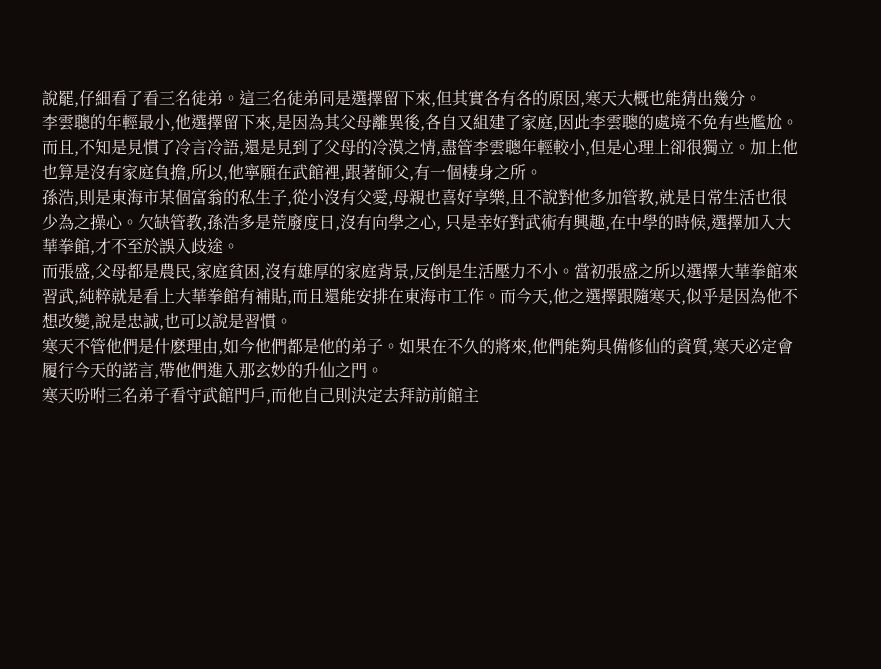說罷,仔細看了看三名徒弟。這三名徒弟同是選擇留下來,但其實各有各的原因,寒天大概也能猜出幾分。
李雲聰的年輕最小,他選擇留下來,是因為其父母離異後,各自又組建了家庭,因此李雲聰的處境不免有些尷尬。而且,不知是見慣了冷言冷語,還是見到了父母的冷漠之情,盡管李雲聰年輕較小,但是心理上卻很獨立。加上他也算是沒有家庭負擔,所以,他寧願在武館裡,跟著師父,有一個棲身之所。
孫浩,則是東海市某個富翁的私生子,從小沒有父愛,母親也喜好享樂,且不說對他多加管教,就是日常生活也很少為之操心。欠缺管教,孫浩多是荒廢度日,沒有向學之心, 只是幸好對武術有興趣,在中學的時候,選擇加入大華拳館,才不至於誤入歧途。
而張盛,父母都是農民,家庭貧困,沒有雄厚的家庭背景,反倒是生活壓力不小。當初張盛之所以選擇大華拳館來習武,純粹就是看上大華拳館有補貼,而且還能安排在東海市工作。而今天,他之選擇跟隨寒天,似乎是因為他不想改變,說是忠誠,也可以說是習慣。
寒天不管他們是什麽理由,如今他們都是他的弟子。如果在不久的將來,他們能夠具備修仙的資質,寒天必定會履行今天的諾言,帶他們進入那玄妙的升仙之門。
寒天吩咐三名弟子看守武館門戶,而他自己則決定去拜訪前館主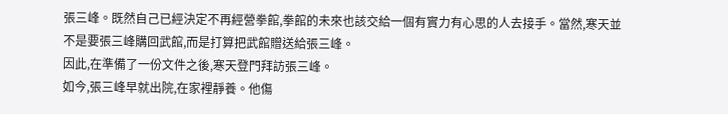張三峰。既然自己已經決定不再經營拳館,拳館的未來也該交給一個有實力有心思的人去接手。當然,寒天並不是要張三峰購回武館,而是打算把武館贈送給張三峰。
因此,在準備了一份文件之後,寒天登門拜訪張三峰。
如今,張三峰早就出院,在家裡靜養。他傷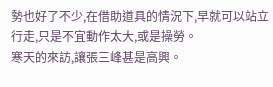勢也好了不少,在借助道具的情況下,早就可以站立行走,只是不宜動作太大,或是操勞。
寒天的來訪,讓張三峰甚是高興。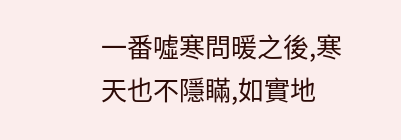一番噓寒問暖之後,寒天也不隱瞞,如實地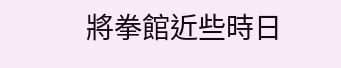將拳館近些時日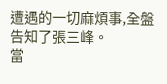遭遇的一切麻煩事,全盤告知了張三峰。
當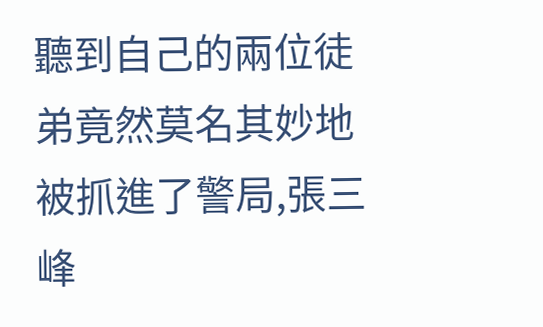聽到自己的兩位徒弟竟然莫名其妙地被抓進了警局,張三峰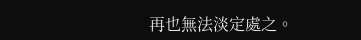再也無法淡定處之。